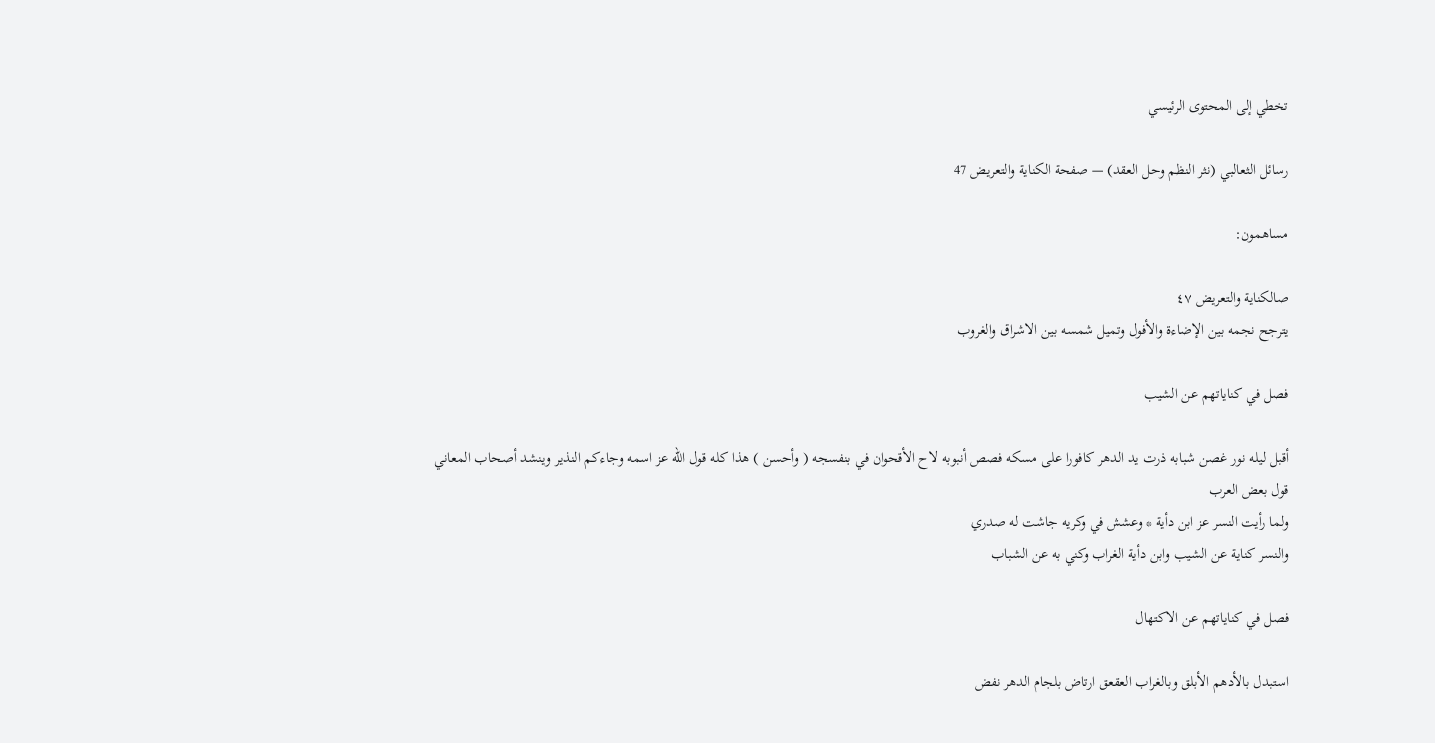تخطي إلى المحتوى الرئيسي

رسائل الثعالبي (نثر النظم وحل العقد) — صفحة الكناية والتعريض 47

مساهمون:

صالكناية والتعريض ٤٧
يترجح نجمه بين الإضاءة والأفول وتميل شمسه بين الاشراق والغروب

فصل في كناياتهم عن الشيب

أقبل ليله نور غصن شبابه ذرت يد الدهر كافورا على مسكه فصص أنبوبه لاح الأقحوان في بنفسجه ( وأحسن ) هذا كله قول اللّه عز اسمه وجاءكم النذير وينشد أصحاب المعاني قول بعض العرب
ولما رأيت النسر عز ابن دأية * وعشش في وكريه جاشت له صدري
والنسر كناية عن الشيب وابن دأية الغراب وكني به عن الشباب

فصل في كناياتهم عن الاكتهال

استبدل بالأدهم الأبلق وبالغراب العقعق ارتاض بلجام الدهر نفض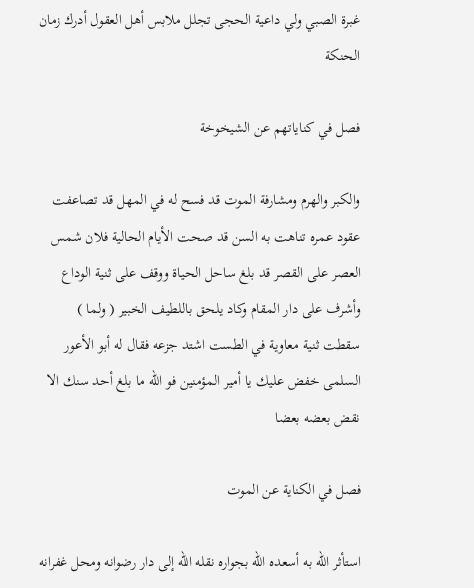غبرة الصبي ولي داعية الحجى تجلل ملابس أهل العقول أدرك زمان الحنكة

فصل في كناياتهم عن الشيخوخة

والكبر والهرم ومشارفة الموت قد فسح له في المهل قد تصاعفت عقود عمره تناهت به السن قد صحت الأيام الحالية فلان شمس العصر على القصر قد بلغ ساحل الحياة ووقف على ثنية الوداع وأشرف على دار المقام وكاد يلحق باللطيف الخبير ( ولما ) سقطت ثنية معاوية في الطست اشتد جزعه فقال له أبو الأعور السلمى خفض عليك يا أمير المؤمنين فو اللّه ما بلغ أحد سنك الا نقض بعضه بعضا

فصل في الكناية عن الموت

استأثر اللّه به أسعده اللّه بجواره نقله اللّه إلى دار رضوانه ومحل غفرانه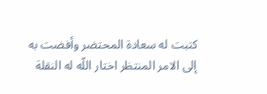كتبت له سعادة المحتضر وأفضت به إلى الامر المنتظر اختار اللّه له النقلة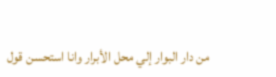من دار البوار إلي محل الأبرار وانا استحسن قول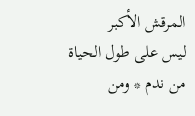المرقش الأكبر
ليس على طول الحياة من ندم * ومن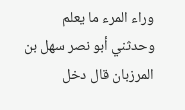وراء المرء ما يعلم
وحدثني أبو نصر سهل بن المرزبان قال دخل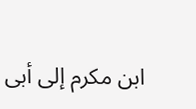ابن مكرم إلى أبى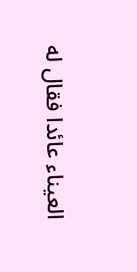العيناء عائدا فقال له